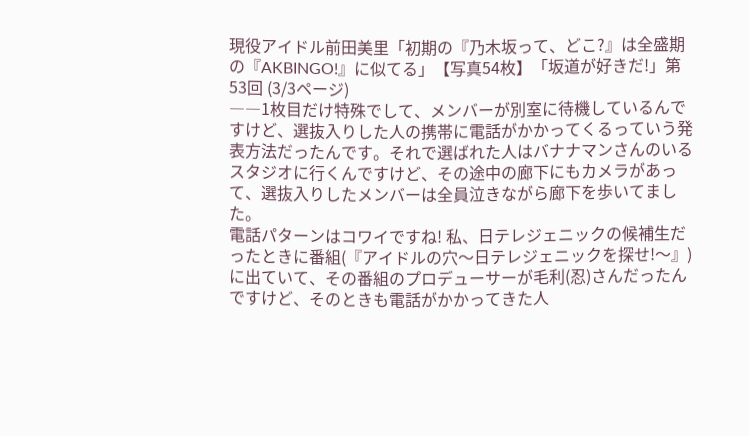現役アイドル前田美里「初期の『乃木坂って、どこ?』は全盛期の『AKBINGO!』に似てる」【写真54枚】「坂道が好きだ!」第53回 (3/3ページ)
――1枚目だけ特殊でして、メンバーが別室に待機しているんですけど、選抜入りした人の携帯に電話がかかってくるっていう発表方法だったんです。それで選ばれた人はバナナマンさんのいるスタジオに行くんですけど、その途中の廊下にもカメラがあって、選抜入りしたメンバーは全員泣きながら廊下を歩いてました。
電話パターンはコワイですね! 私、日テレジェニックの候補生だったときに番組(『アイドルの穴〜日テレジェニックを探せ!〜』)に出ていて、その番組のプロデューサーが毛利(忍)さんだったんですけど、そのときも電話がかかってきた人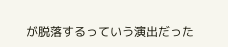が脱落するっていう演出だった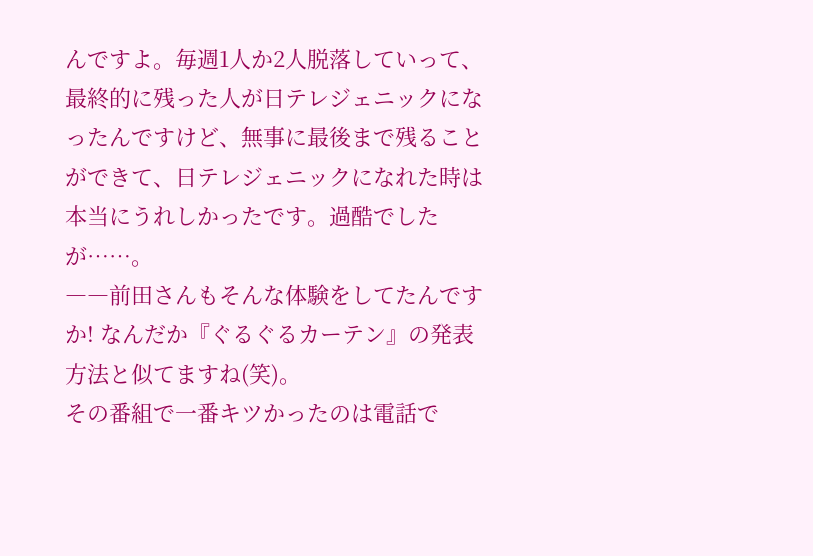んですよ。毎週1人か2人脱落していって、最終的に残った人が日テレジェニックになったんですけど、無事に最後まで残ることができて、日テレジェニックになれた時は本当にうれしかったです。過酷でしたが……。
――前田さんもそんな体験をしてたんですか! なんだか『ぐるぐるカーテン』の発表方法と似てますね(笑)。
その番組で一番キツかったのは電話で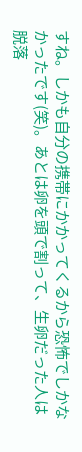すね。しかも自分の携帯にかかってくるから恐怖でしかなかったです(笑)。あとは卵を頭で割って、生卵だった人は脱落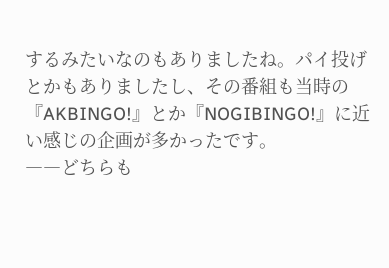するみたいなのもありましたね。パイ投げとかもありましたし、その番組も当時の『AKBINGO!』とか『NOGIBINGO!』に近い感じの企画が多かったです。
――どちらも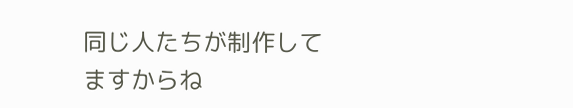同じ人たちが制作してますからね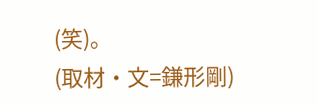(笑)。
(取材・文=鎌形剛)